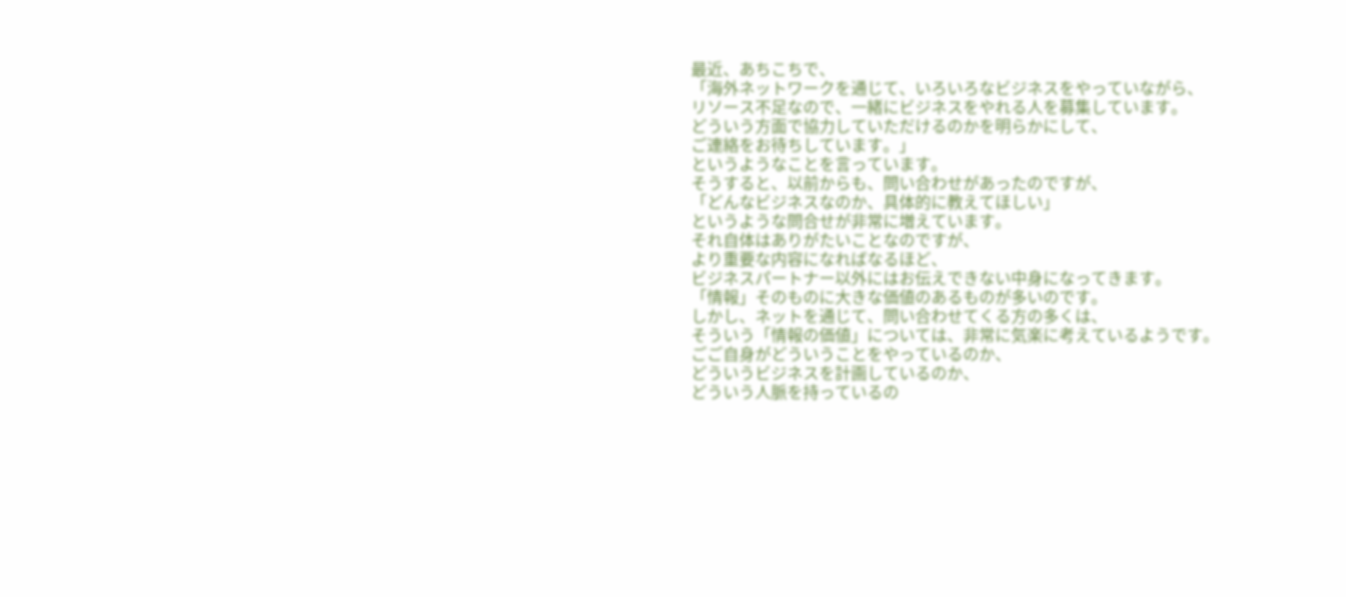最近、あちこちで、
「海外ネットワークを通じて、いろいろなビジネスをやっていながら、
リソース不足なので、一緒にビジネスをやれる人を募集しています。
どういう方面で協力していただけるのかを明らかにして、
ご連絡をお待ちしています。」
というようなことを言っています。
そうすると、以前からも、問い合わせがあったのですが、
「どんなビジネスなのか、具体的に教えてほしい」
というような問合せが非常に増えています。
それ自体はありがたいことなのですが、
より重要な内容になればなるほど、
ビジネスパートナー以外にはお伝えできない中身になってきます。
「情報」そのものに大きな価値のあるものが多いのです。
しかし、ネットを通じて、問い合わせてくる方の多くは、
そういう「情報の価値」については、非常に気楽に考えているようです。
ごご自身がどういうことをやっているのか、
どういうビジネスを計画しているのか、
どういう人脈を持っているの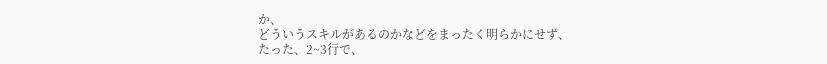か、
どういうスキルがあるのかなどをまったく明らかにせず、
たった、2~3行で、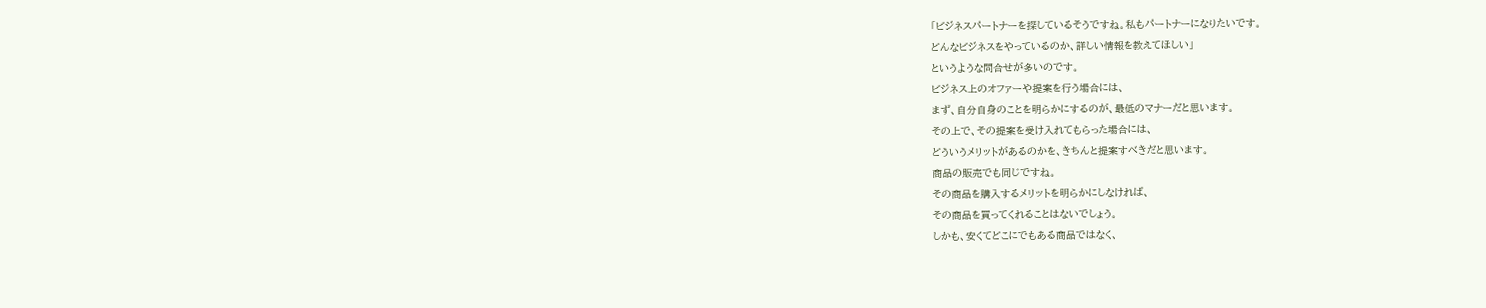「ビジネスパートナーを探しているそうですね。私もパートナーになりたいです。
どんなビジネスをやっているのか、詳しい情報を教えてほしい」
というような問合せが多いのです。
ビジネス上のオファーや提案を行う場合には、
まず、自分自身のことを明らかにするのが、最低のマナーだと思います。
その上で、その提案を受け入れてもらった場合には、
どういうメリットがあるのかを、きちんと提案すべきだと思います。
商品の販売でも同じですね。
その商品を購入するメリットを明らかにしなければ、
その商品を買ってくれることはないでしょう。
しかも、安くてどこにでもある商品ではなく、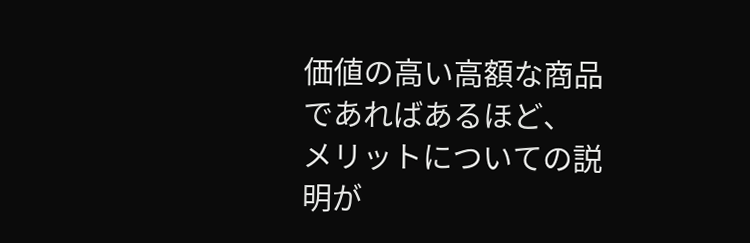価値の高い高額な商品であればあるほど、
メリットについての説明が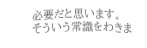必要だと思います。
そういう常識をわきま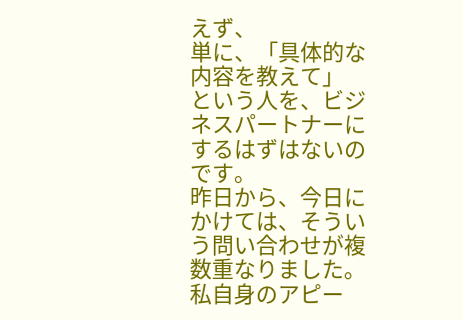えず、
単に、「具体的な内容を教えて」
という人を、ビジネスパートナーにするはずはないのです。
昨日から、今日にかけては、そういう問い合わせが複数重なりました。
私自身のアピー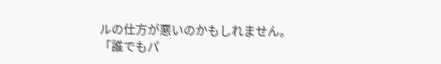ルの仕方が悪いのかもしれません。
「誰でもパ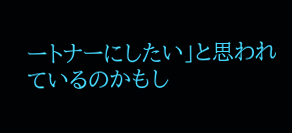ートナーにしたい」と思われているのかもし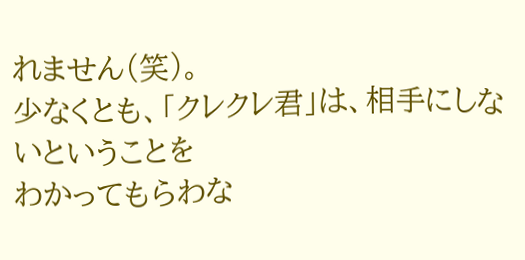れません(笑)。
少なくとも、「クレクレ君」は、相手にしないということを
わかってもらわな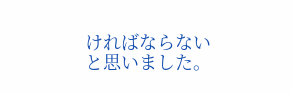ければならないと思いました。